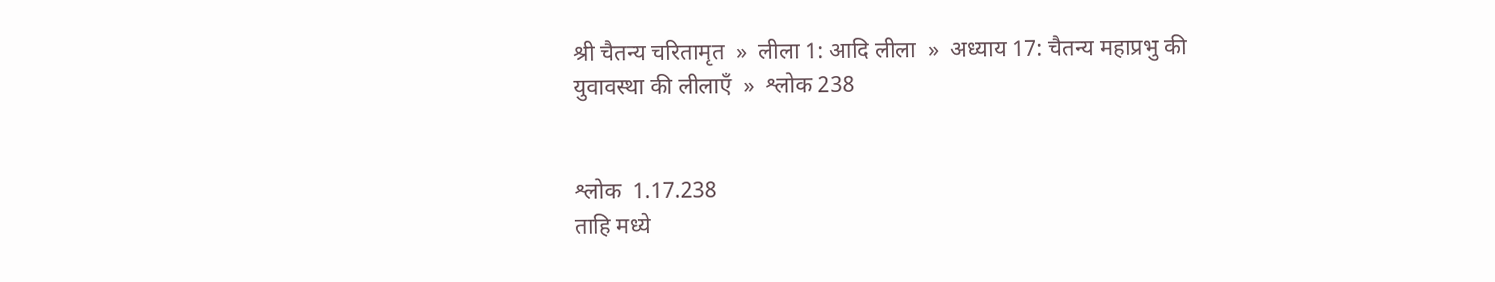श्री चैतन्य चरितामृत  »  लीला 1: आदि लीला  »  अध्याय 17: चैतन्य महाप्रभु की युवावस्था की लीलाएँ  »  श्लोक 238


श्लोक  1.17.238
ताहि मध्ये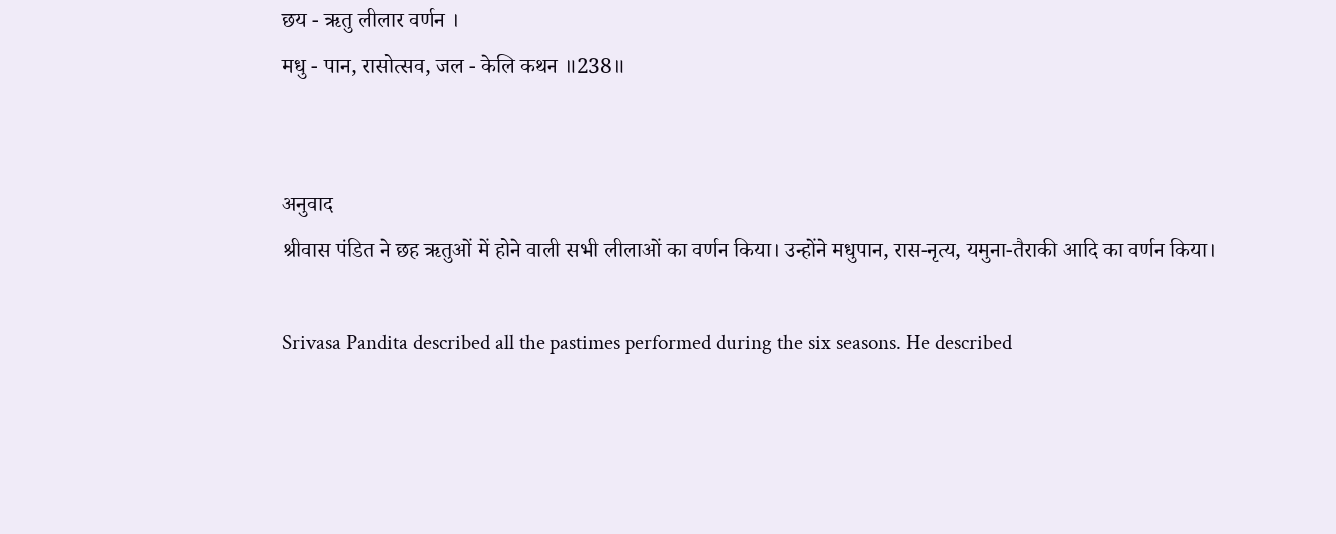छय - ऋतु लीलार वर्णन ।
मधु - पान, रासोत्सव, जल - केलि कथन ॥238॥


अनुवाद
श्रीवास पंडित ने छह ऋतुओं में होने वाली सभी लीलाओं का वर्णन किया। उन्होंने मधुपान, रास-नृत्य, यमुना-तैराकी आदि का वर्णन किया।

Srivasa Pandita described all the pastimes performed during the six seasons. He described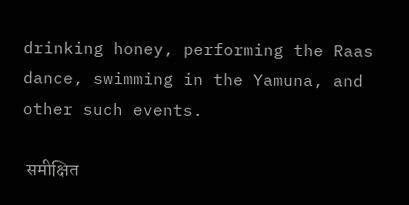drinking honey, performing the Raas dance, swimming in the Yamuna, and other such events.

 समीक्षित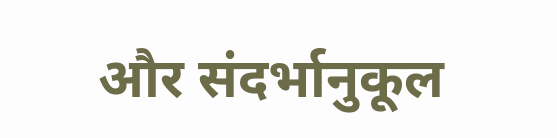और संदर्भानुकूल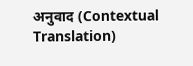अनुवाद (Contextual Translation)